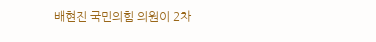배현진 국민의힘 의원이 2차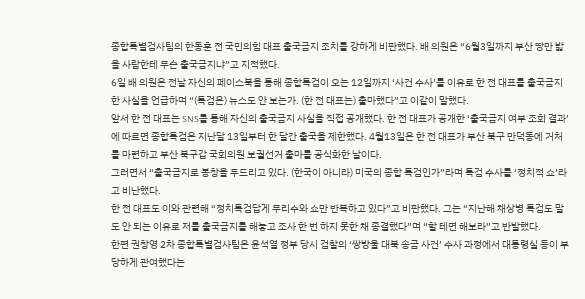종합특별검사팀의 한동훈 전 국민의힘 대표 출국금지 조치를 강하게 비판했다. 배 의원은 “6월3일까지 부산 땅만 밟을 사람한테 무슨 출국금지냐”고 지적했다.
6일 배 의원은 전날 자신의 페이스북을 통해 종합특검이 오는 12일까지 ‘사건 수사’를 이유로 한 전 대표를 출국금지한 사실을 언급하며 “(특검은) 뉴스도 안 보는가. (한 전 대표는) 출마했다”고 이같이 말했다.
앞서 한 전 대표는 SNS를 통해 자신의 출국금지 사실을 직접 공개했다. 한 전 대표가 공개한 ‘출국금지 여부 조회 결과’에 따르면 종합특검은 지난달 13일부터 한 달간 출국을 제한했다. 4월13일은 한 전 대표가 부산 북구 만덕동에 거처를 마련하고 부산 북구갑 국회의원 보궐선거 출마를 공식화한 날이다.
그러면서 “출국금지로 봉창을 두드리고 있다. (한국이 아니라) 미국의 종합 특검인가”라며 특검 수사를 ‘정치적 쇼’라고 비난했다.
한 전 대표도 이와 관련해 “정치특검답게 무리수와 쇼만 반복하고 있다”고 비판했다. 그는 “지난해 채상병 특검도 말도 안 되는 이유로 저를 출국금지를 해놓고 조사 한 번 하지 못한 채 종결했다”며 “할 테면 해보라”고 반발했다.
한편 권창영 2차 종합특별검사팀은 윤석열 정부 당시 검찰의 ‘쌍방울 대북 송금 사건’ 수사 과정에서 대통령실 등이 부당하게 관여했다는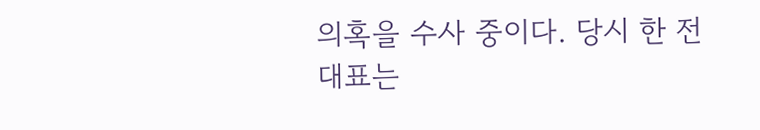의혹을 수사 중이다. 당시 한 전 대표는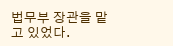법무부 장관을 맡고 있었다.